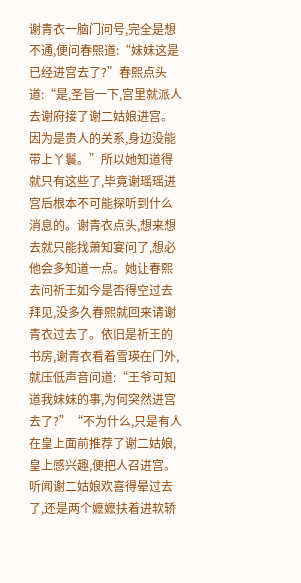谢青衣一脑门问号,完全是想不通,便问春熙道:“妹妹这是已经进宫去了?”春熙点头道:“是,圣旨一下,宫里就派人去谢府接了谢二姑娘进宫。因为是贵人的关系,身边没能带上丫鬟。”所以她知道得就只有这些了,毕竟谢瑶瑶进宫后根本不可能探听到什么消息的。谢青衣点头,想来想去就只能找萧知宴问了,想必他会多知道一点。她让春熙去问祈王如今是否得空过去拜见,没多久春熙就回来请谢青衣过去了。依旧是祈王的书房,谢青衣看着雪瑛在门外,就压低声音问道:“王爷可知道我妹妹的事,为何突然进宫去了?”“不为什么,只是有人在皇上面前推荐了谢二姑娘,皇上感兴趣,便把人召进宫。听闻谢二姑娘欢喜得晕过去了,还是两个嬷嬷扶着进软轿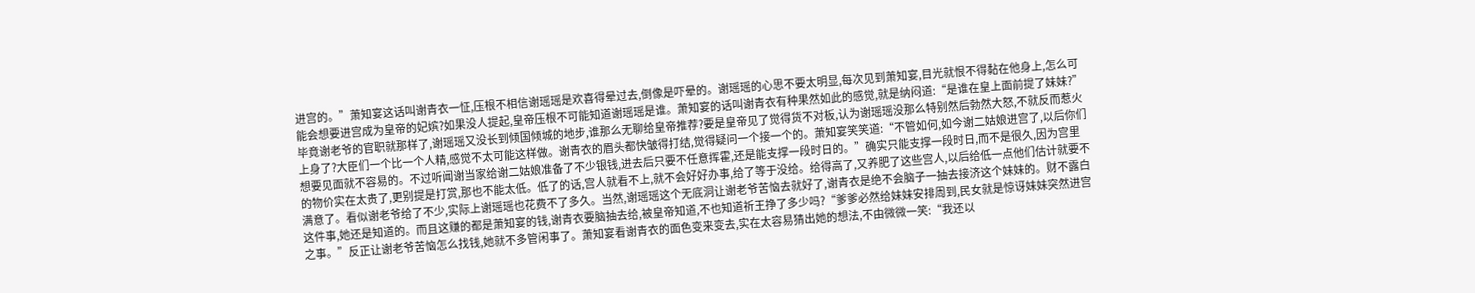进宫的。”萧知宴这话叫谢青衣一怔,压根不相信谢瑶瑶是欢喜得晕过去,倒像是吓晕的。谢瑶瑶的心思不要太明显,每次见到萧知宴,目光就恨不得黏在他身上,怎么可能会想要进宫成为皇帝的妃嫔?如果没人提起,皇帝压根不可能知道谢瑶瑶是谁。萧知宴的话叫谢青衣有种果然如此的感觉,就是纳闷道:“是谁在皇上面前提了妹妹?”毕竟谢老爷的官职就那样了,谢瑶瑶又没长到倾国倾城的地步,谁那么无聊给皇帝推荐?要是皇帝见了觉得货不对板,认为谢瑶瑶没那么特别然后勃然大怒,不就反而惹火上身了?大臣们一个比一个人精,感觉不太可能这样做。谢青衣的眉头都快皱得打结,觉得疑问一个接一个的。萧知宴笑笑道:“不管如何,如今谢二姑娘进宫了,以后你们想要见面就不容易的。不过听闻谢当家给谢二姑娘准备了不少银钱,进去后只要不任意挥霍,还是能支撑一段时日的。”确实只能支撑一段时日,而不是很久,因为宫里的物价实在太贵了,更别提是打赏,那也不能太低。低了的话,宫人就看不上,就不会好好办事,给了等于没给。给得高了,又养肥了这些宫人,以后给低一点他们估计就要不满意了。看似谢老爷给了不少,实际上谢瑶瑶也花费不了多久。当然,谢瑶瑶这个无底洞让谢老爷苦恼去就好了,谢青衣是绝不会脑子一抽去接济这个妹妹的。财不露白这件事,她还是知道的。而且这赚的都是萧知宴的钱,谢青衣要脑抽去给,被皇帝知道,不也知道祈王挣了多少吗?“爹爹必然给妹妹安排周到,民女就是惊讶妹妹突然进宫之事。”反正让谢老爷苦恼怎么找钱,她就不多管闲事了。萧知宴看谢青衣的面色变来变去,实在太容易猜出她的想法,不由微微一笑:“我还以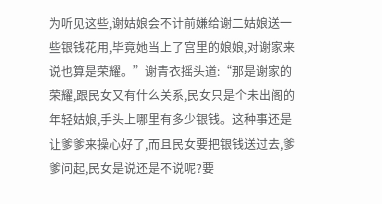为听见这些,谢姑娘会不计前嫌给谢二姑娘送一些银钱花用,毕竟她当上了宫里的娘娘,对谢家来说也算是荣耀。”谢青衣摇头道:“那是谢家的荣耀,跟民女又有什么关系,民女只是个未出阁的年轻姑娘,手头上哪里有多少银钱。这种事还是让爹爹来操心好了,而且民女要把银钱送过去,爹爹问起,民女是说还是不说呢?要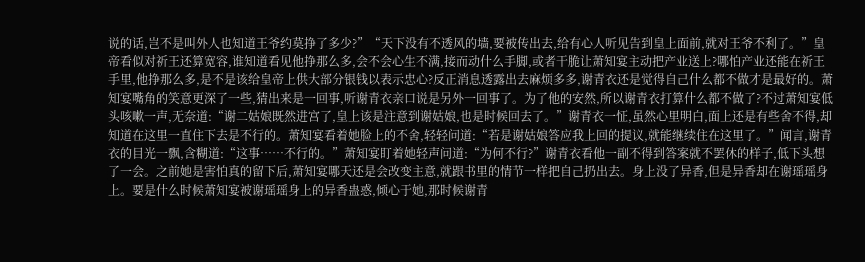说的话,岂不是叫外人也知道王爷约莫挣了多少?”“天下没有不透风的墙,要被传出去,给有心人听见告到皇上面前,就对王爷不利了。”皇帝看似对祈王还算宽容,谁知道看见他挣那么多,会不会心生不满,接而动什么手脚,或者干脆让萧知宴主动把产业送上?哪怕产业还能在祈王手里,他挣那么多,是不是该给皇帝上供大部分银钱以表示忠心?反正消息透露出去麻烦多多,谢青衣还是觉得自己什么都不做才是最好的。萧知宴嘴角的笑意更深了一些,猜出来是一回事,听谢青衣亲口说是另外一回事了。为了他的安然,所以谢青衣打算什么都不做了?不过萧知宴低头咳嗽一声,无奈道:“谢二姑娘既然进宫了,皇上该是注意到谢姑娘,也是时候回去了。”谢青衣一怔,虽然心里明白,面上还是有些舍不得,却知道在这里一直住下去是不行的。萧知宴看着她脸上的不舍,轻轻问道:“若是谢姑娘答应我上回的提议,就能继续住在这里了。”闻言,谢青衣的目光一飘,含糊道:“这事……不行的。”萧知宴盯着她轻声问道:“为何不行?”谢青衣看他一副不得到答案就不罢休的样子,低下头想了一会。之前她是害怕真的留下后,萧知宴哪天还是会改变主意,就跟书里的情节一样把自己扔出去。身上没了异香,但是异香却在谢瑶瑶身上。要是什么时候萧知宴被谢瑶瑶身上的异香蛊惑,倾心于她,那时候谢青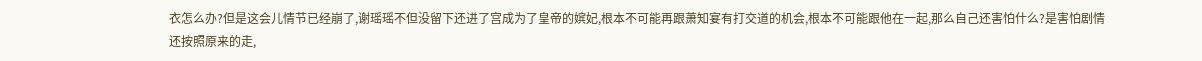衣怎么办?但是这会儿情节已经崩了,谢瑶瑶不但没留下还进了宫成为了皇帝的嫔妃,根本不可能再跟萧知宴有打交道的机会,根本不可能跟他在一起,那么自己还害怕什么?是害怕剧情还按照原来的走,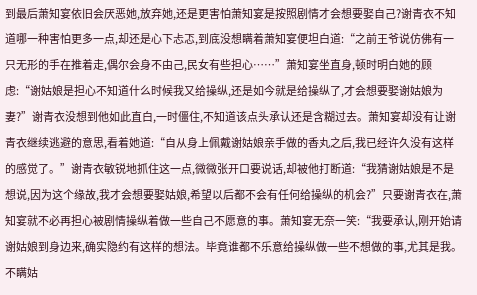到最后萧知宴依旧会厌恶她,放弃她,还是更害怕萧知宴是按照剧情才会想要娶自己?谢青衣不知道哪一种害怕更多一点,却还是心下忐忑,到底没想瞒着萧知宴便坦白道:“之前王爷说仿佛有一只无形的手在推着走,偶尔会身不由己,民女有些担心……”萧知宴坐直身,顿时明白她的顾虑:“谢姑娘是担心不知道什么时候我又给操纵,还是如今就是给操纵了,才会想要娶谢姑娘为妻?”谢青衣没想到他如此直白,一时僵住,不知道该点头承认还是含糊过去。萧知宴却没有让谢青衣继续逃避的意思,看着她道:“自从身上佩戴谢姑娘亲手做的香丸之后,我已经许久没有这样的感觉了。”谢青衣敏锐地抓住这一点,微微张开口要说话,却被他打断道:“我猜谢姑娘是不是想说,因为这个缘故,我才会想要娶姑娘,希望以后都不会有任何给操纵的机会?”只要谢青衣在,萧知宴就不必再担心被剧情操纵着做一些自己不愿意的事。萧知宴无奈一笑:“我要承认,刚开始请谢姑娘到身边来,确实隐约有这样的想法。毕竟谁都不乐意给操纵做一些不想做的事,尤其是我。不瞒姑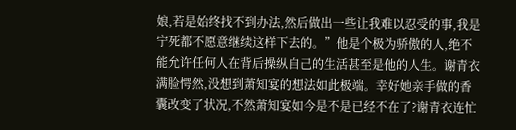娘,若是始终找不到办法,然后做出一些让我难以忍受的事,我是宁死都不愿意继续这样下去的。”他是个极为骄傲的人,绝不能允许任何人在背后操纵自己的生活甚至是他的人生。谢青衣满脸愕然,没想到萧知宴的想法如此极端。幸好她亲手做的香囊改变了状况,不然萧知宴如今是不是已经不在了?谢青衣连忙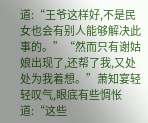道:“王爷这样好,不是民女也会有别人能够解决此事的。”“然而只有谢姑娘出现了,还帮了我,又处处为我着想。”萧知宴轻轻叹气,眼底有些惆怅道:“这些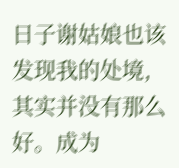日子谢姑娘也该发现我的处境,其实并没有那么好。成为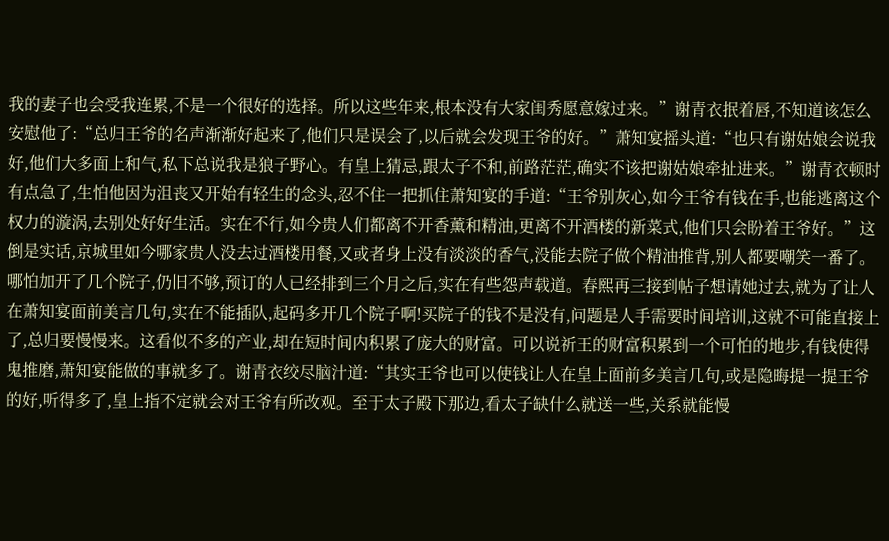我的妻子也会受我连累,不是一个很好的选择。所以这些年来,根本没有大家闺秀愿意嫁过来。”谢青衣抿着唇,不知道该怎么安慰他了:“总归王爷的名声渐渐好起来了,他们只是误会了,以后就会发现王爷的好。”萧知宴摇头道:“也只有谢姑娘会说我好,他们大多面上和气,私下总说我是狼子野心。有皇上猜忌,跟太子不和,前路茫茫,确实不该把谢姑娘牵扯进来。”谢青衣顿时有点急了,生怕他因为沮丧又开始有轻生的念头,忍不住一把抓住萧知宴的手道:“王爷别灰心,如今王爷有钱在手,也能逃离这个权力的漩涡,去别处好好生活。实在不行,如今贵人们都离不开香薰和精油,更离不开酒楼的新菜式,他们只会盼着王爷好。”这倒是实话,京城里如今哪家贵人没去过酒楼用餐,又或者身上没有淡淡的香气,没能去院子做个精油推背,别人都要嘲笑一番了。哪怕加开了几个院子,仍旧不够,预订的人已经排到三个月之后,实在有些怨声载道。春熙再三接到帖子想请她过去,就为了让人在萧知宴面前美言几句,实在不能插队,起码多开几个院子啊!买院子的钱不是没有,问题是人手需要时间培训,这就不可能直接上了,总归要慢慢来。这看似不多的产业,却在短时间内积累了庞大的财富。可以说祈王的财富积累到一个可怕的地步,有钱使得鬼推磨,萧知宴能做的事就多了。谢青衣绞尽脑汁道:“其实王爷也可以使钱让人在皇上面前多美言几句,或是隐晦提一提王爷的好,听得多了,皇上指不定就会对王爷有所改观。至于太子殿下那边,看太子缺什么就送一些,关系就能慢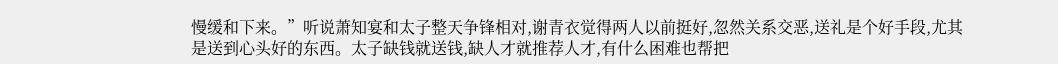慢缓和下来。”听说萧知宴和太子整天争锋相对,谢青衣觉得两人以前挺好,忽然关系交恶,送礼是个好手段,尤其是送到心头好的东西。太子缺钱就送钱,缺人才就推荐人才,有什么困难也帮把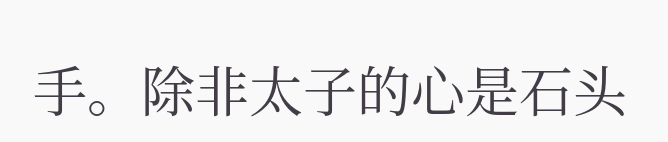手。除非太子的心是石头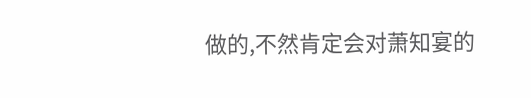做的,不然肯定会对萧知宴的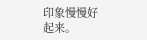印象慢慢好起来。